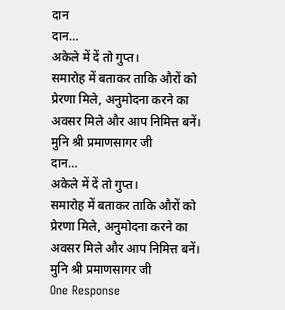दान
दान…
अकेले में दें तो गुप्त।
समारोह में बताकर ताकि औरों को प्रेरणा मिले, अनुमोदना करने का अवसर मिले और आप निमित्त बनें।
मुनि श्री प्रमाणसागर जी
दान…
अकेले में दें तो गुप्त।
समारोह में बताकर ताकि औरों को प्रेरणा मिले, अनुमोदना करने का अवसर मिले और आप निमित्त बनें।
मुनि श्री प्रमाणसागर जी
One Response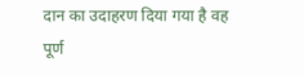दान का उदाहरण दिया गया है वह पूर्ण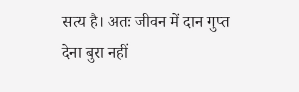सत्य है। अतः जीवन में दान गुप्त देना बुरा नहीं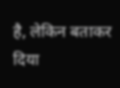है, लेकिन बताकर दिया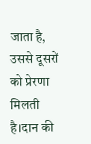जाता है, उससे दूसरों को प्रेरणा मिलती है।दान की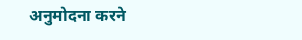अनुमोदना करने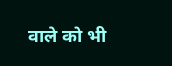वाले को भी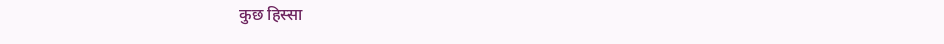कुछ हिस्सा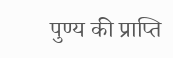पुण्य की प्राप्ति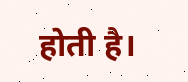होती है।